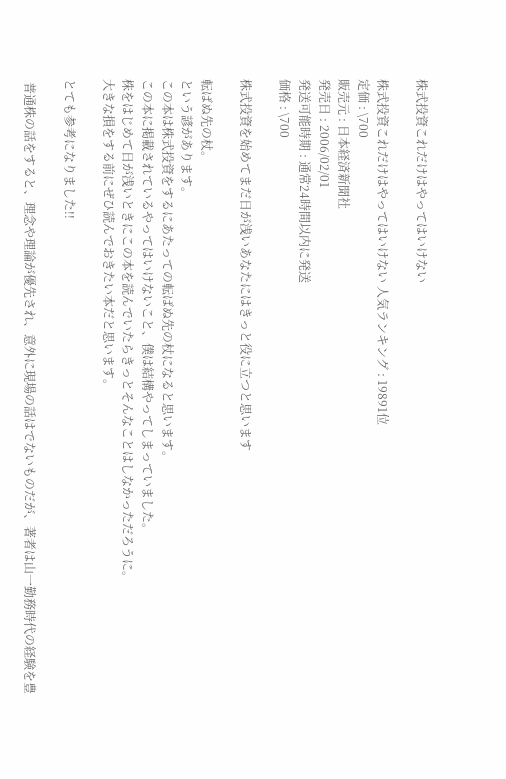株式投資これだけはやってはいけない

株式投資これだけはやってはいけない 人気ランキング : 19891位
定価 : \700
販売元 : 日本経済新聞社
発売日 : 2006/02/01
発送可能時期 : 通常24時間以内に発送
価格 : \700

株式投資を始めてまだ日が浅いあなたにはきっと役に立つと思います

転ばぬ先の杖。
という諺があります。
この本は株式投資をするにあたっての転ばぬ先の杖になると思います。
この本に掲載されているやってはいけないこと、僕は結構やってしまっていました。
株をはじめて日が浅いときにこの本を読んでいたらきっとそんなことはしなかっただろうに。
大きな損をする前にぜひ読んでおきたい本だと思います。

とても参考になりました!!

 普通株の話をすると、理念や理論が優先され、意外に現場の話はでないものだが、著者は山一勤務時代の経験を豊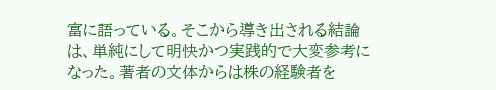富に語っている。そこから導き出される結論は、単純にして明快かつ実践的で大変参考になった。著者の文体からは株の経験者を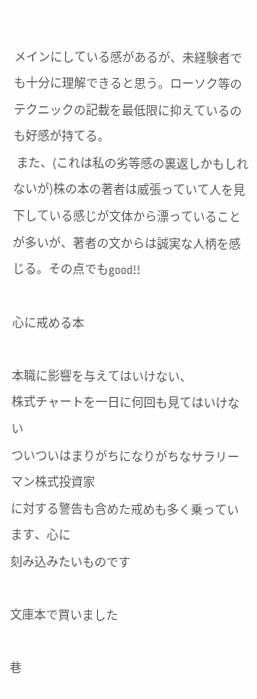メインにしている感があるが、未経験者でも十分に理解できると思う。ローソク等のテクニックの記載を最低限に抑えているのも好感が持てる。
 また、(これは私の劣等感の裏返しかもしれないが)株の本の著者は威張っていて人を見下している感じが文体から漂っていることが多いが、著者の文からは誠実な人柄を感じる。その点でもgood!!

心に戒める本

本職に影響を与えてはいけない、
株式チャートを一日に何回も見てはいけない
ついついはまりがちになりがちなサラリーマン株式投資家
に対する警告も含めた戒めも多く乗っています、心に
刻み込みたいものです

文庫本で買いました

巷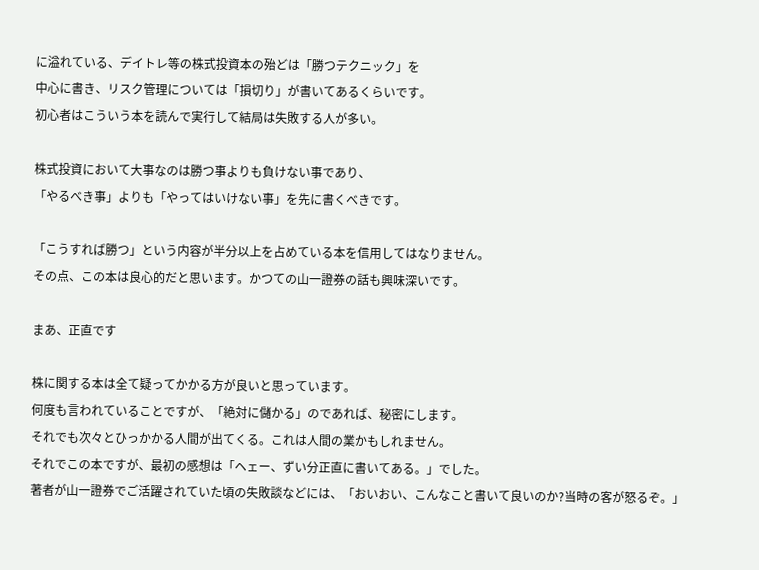に溢れている、デイトレ等の株式投資本の殆どは「勝つテクニック」を
中心に書き、リスク管理については「損切り」が書いてあるくらいです。
初心者はこういう本を読んで実行して結局は失敗する人が多い。

株式投資において大事なのは勝つ事よりも負けない事であり、
「やるべき事」よりも「やってはいけない事」を先に書くべきです。

「こうすれば勝つ」という内容が半分以上を占めている本を信用してはなりません。
その点、この本は良心的だと思います。かつての山一證券の話も興味深いです。

まあ、正直です

株に関する本は全て疑ってかかる方が良いと思っています。
何度も言われていることですが、「絶対に儲かる」のであれば、秘密にします。
それでも次々とひっかかる人間が出てくる。これは人間の業かもしれません。
それでこの本ですが、最初の感想は「ヘェー、ずい分正直に書いてある。」でした。
著者が山一證券でご活躍されていた頃の失敗談などには、「おいおい、こんなこと書いて良いのか?当時の客が怒るぞ。」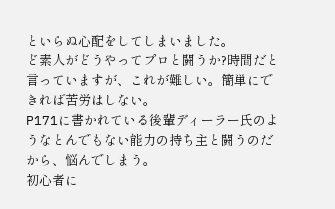といらぬ心配をしてしまいました。
ど素人がどうやってプロと闘うか?時間だと言っていますが、これが難しい。簡単にできれば苦労はしない。
P171に書かれている後輩ディーラー氏のようなとんでもない能力の持ち主と闘うのだから、悩んでしまう。
初心者に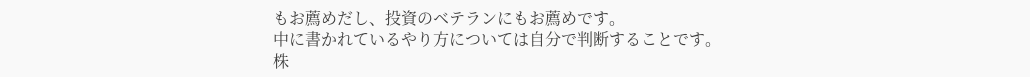もお薦めだし、投資のベテランにもお薦めです。
中に書かれているやり方については自分で判断することです。
株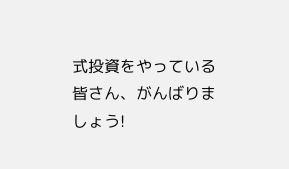式投資をやっている皆さん、がんばりましょう!